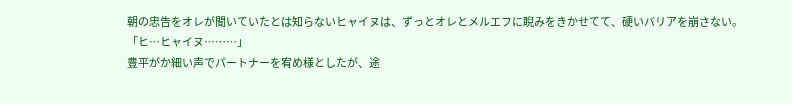朝の忠告をオレが聞いていたとは知らないヒャイヌは、ずっとオレとメルエフに睨みをきかせてて、硬いバリアを崩さない。
「ヒ…ヒャイヌ………」
豊平がか細い声でパートナーを宥め様としたが、途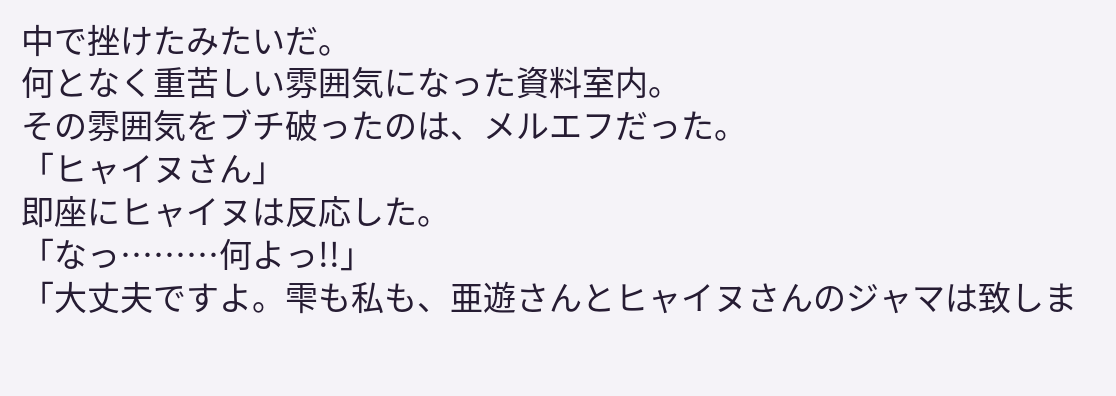中で挫けたみたいだ。
何となく重苦しい雰囲気になった資料室内。
その雰囲気をブチ破ったのは、メルエフだった。
「ヒャイヌさん」
即座にヒャイヌは反応した。
「なっ………何よっ!!」
「大丈夫ですよ。雫も私も、亜遊さんとヒャイヌさんのジャマは致しま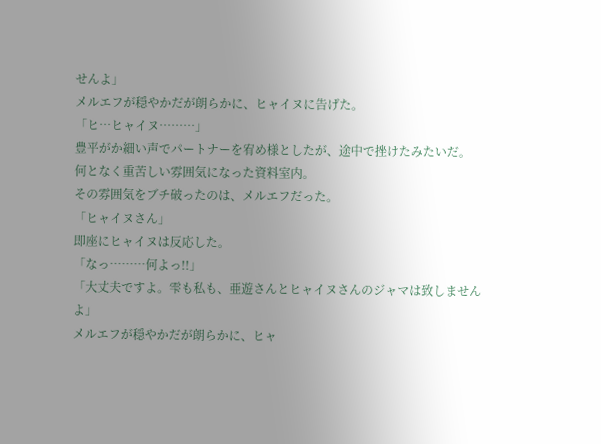せんよ」
メルエフが穏やかだが朗らかに、ヒャイヌに告げた。
「ヒ…ヒャイヌ………」
豊平がか細い声でパートナーを宥め様としたが、途中で挫けたみたいだ。
何となく重苦しい雰囲気になった資料室内。
その雰囲気をブチ破ったのは、メルエフだった。
「ヒャイヌさん」
即座にヒャイヌは反応した。
「なっ………何よっ!!」
「大丈夫ですよ。雫も私も、亜遊さんとヒャイヌさんのジャマは致しませんよ」
メルエフが穏やかだが朗らかに、ヒャ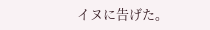イヌに告げた。